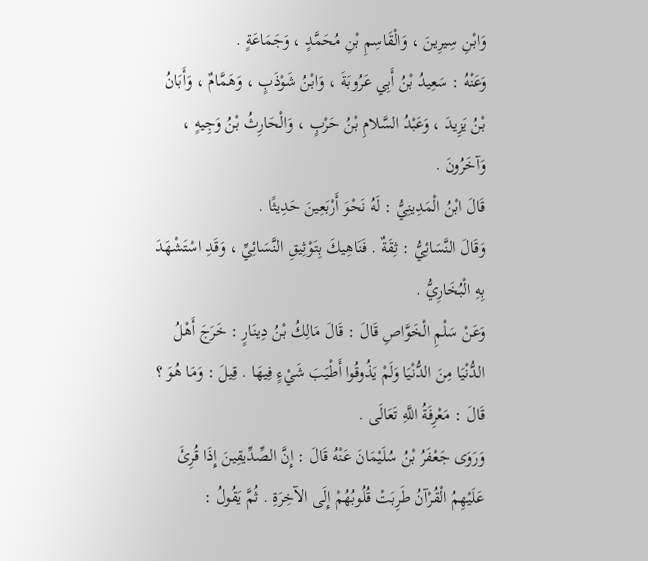وَابْنِ سِيرِينَ ، وَالْقَاسِمِ بْنِ مُحَمَّدٍ ، وَجَمَاعَةٍ .
وَعَنْهُ : سَعِيدُ بْنُ أَبِي عَرُوبَةَ ، وَابْنُ شَوْذَبٍ ، وَهَمَّامٌ ، وَأَبَانُ بْنُ يَزِيدَ ، وَعَبْدُ السَّلامِ بْنُ حَرْبٍ ، وَالْحَارِثُ بْنُ وَجِيهٍ ، وَآخَرُونَ .
قَالَ ابْنُ الْمَدِينِيُّ : لَهُ نَحْوَ أَرْبَعِينَ حَدِيثًا .
وَقَالَ النَّسَائِيُّ : ثِقَةٌ . فَنَاهِيكَ بِتَوْثِيقِ النَّسَائِيِّ ، وَقَدِ اسْتَشْهَدَ بِهِ الْبُخَارِيُّ .
وَعَنْ سَلْمِ الْخَوَّاصِ قَالَ : قَالَ مَالِكُ بْنُ دِينَارٍ : خَرَجَ أَهْلُ الدُّنْيَا مِنَ الدُّنْيَا وَلَمْ يَذُوقُوا أَطْيَبَ شَيْءٍ فِيهَا . قِيلَ : وَمَا هُوَ ؟ قَالَ : مَعْرِفَةُ اللَّهِ تَعَالَى .
وَرَوَى جَعْفَرُ بْنُ سُلَيْمَانَ عَنْهُ قَالَ : إِنَّ الصِّدِّيقِينَ إِذَا قُرِئَ عَلَيْهِمُ الْقُرْآنُ طَرِبَتْ قُلُوبُهُمْ إِلَى الآخِرَةِ . ثُمَّ يَقُولُ :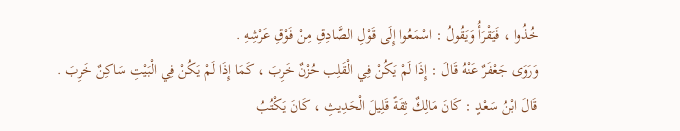خُذُوا ، فَيَقْرَأُ وَيَقُولُ : اسْمَعُوا إِلَى قَوْلِ الصَّادِقِ مِنْ فَوْقِ عَرْشِهِ .
وَرَوَى جَعْفَرٌ عَنْهُ قَالَ : إِذَا لَمْ يَكُنْ فِي الْقَلِب حُزْنٌ خَرِبَ ، كَمَا إِذَا لَمْ يَكُنْ فِي الْبَيْتِ سَاكِنٌ خَرِبَ .
قَالَ ابْنُ سَعْدٍ : كَانَ مَالِكٌ ثِقَةً قَلِيلَ الْحَدِيثِ ، كَانَ يَكْتُبُ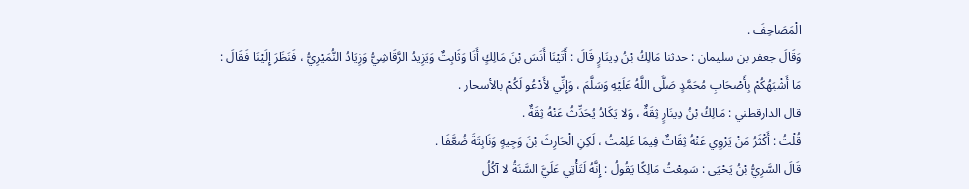الْمَصَاحِفَ .
وَقَالَ جعفر بن سليمان : حدثنا مَالِكُ بْنُ دِينَارٍ قَالَ : أَتَيْنَا أَنَسَ بْنَ مَالِكٍ أَنَا وَثَابِتٌ وَيَزِيدُ الرَّقَاشِيُّ وَزِيَادُ النُّمَيْرِيُّ ، فَنَظَرَ إِلَيْنَا فَقَالَ : مَا أَشْبَهُكُمْ بِأَصْحَابِ مُحَمَّدٍ صَلَّى اللَّهُ عَلَيْهِ وَسَلَّمَ ، وَإِنِّي لأَدْعُو لَكُمْ بالأسحار .
قال الدارقطني : مَالِكُ بْنُ دِينَارٍ ثِقَةٌ ، وَلا يَكَادُ يُحَدِّثُ عَنْهُ ثِقَةٌ .
قُلْتُ : أَكْثَرُ مَنْ يَرْوِي عَنْهُ ثِقَاتٌ فِيمَا عَلِمْتُ ، لَكِنِ الْحَارِثَ بْنَ وَجِيهٍ وَنَابِتَةَ ضُعَّفَا .
قَالَ السَّرِيُّ بْنُ يَحْيَى : سَمِعْتُ مَالِكًا يَقُولُ : إِنَّهُ لَتَأْتِي عَلَيَّ السَّنَةُ لا آكُلُ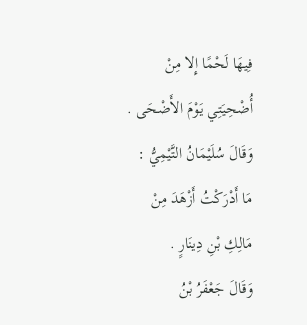فِيهَا لَحْمًا إِلا مِنْ أُضْحِيَتِي يَوْمَ الأَضْحَى .
وَقَالَ سُلَيْمَانُ التَّيْمِيُّ : مَا أَدْرَكْتُ أَزْهَدَ مِنْ مَالِكِ بْنِ دِينَارٍ .
وَقَالَ جَعْفَرُ بْنُ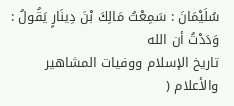سُلَيْمَانَ : سَمِعْتُ مَالِكَ بْنَ دِينَارٍ يَقُولُ : وَدَدْتُ أن الله
تاريخ الإسلام ووفيات المشاهير والأعلام (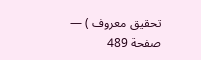تحقيق معروف ) — صفحة 489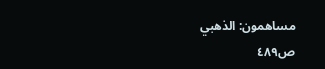مساهمون: الذهبي
ص٤٨٩